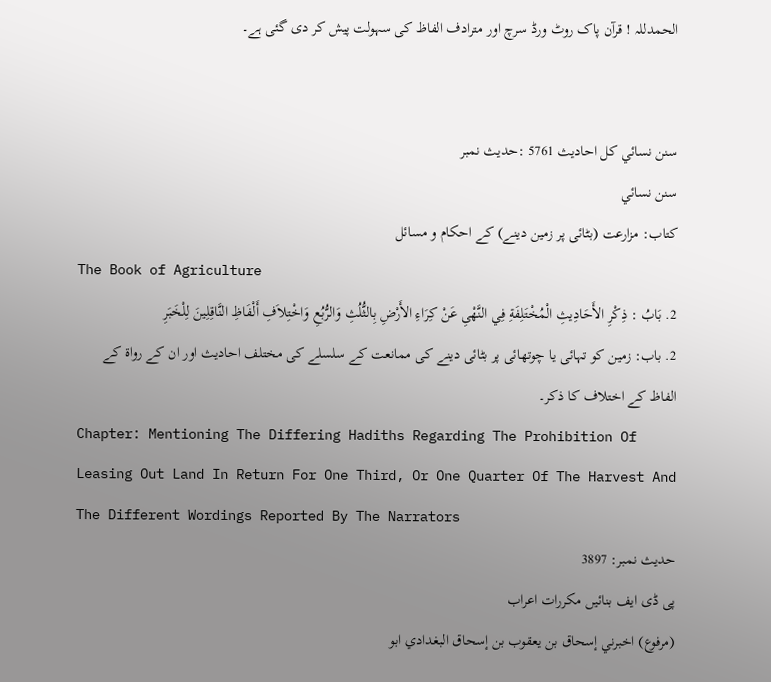الحمدللہ ! قرآن پاک روٹ ورڈ سرچ اور مترادف الفاظ کی سہولت پیش کر دی گئی ہے۔


سنن نسائي کل احادیث 5761 :حدیث نمبر
سنن نسائي
کتاب: مزارعت (بٹائی پر زمین دینے) کے احکام و مسائل
The Book of Agriculture
2. بَابُ : ذِكْرِ الأَحَادِيثِ الْمُخْتَلِفَةِ فِي النَّهْىِ عَنْ كِرَاءِ الأَرْضِ بِالثُّلُثِ وَالرُّبُعِ وَاخْتِلاَفِ أَلْفَاظِ النَّاقِلِينَ لِلْخَبَرِ
2. باب: زمین کو تہائی یا چوتھائی پر بٹائی دینے کی ممانعت کے سلسلے کی مختلف احادیث اور ان کے رواۃ کے الفاظ کے اختلاف کا ذکر۔
Chapter: Mentioning The Differing Hadiths Regarding The Prohibition Of Leasing Out Land In Return For One Third, Or One Quarter Of The Harvest And The Different Wordings Reported By The Narrators
حدیث نمبر: 3897
پی ڈی ایف بنائیں مکررات اعراب
(مرفوع) اخبرني إسحاق بن يعقوب بن إسحاق البغدادي ابو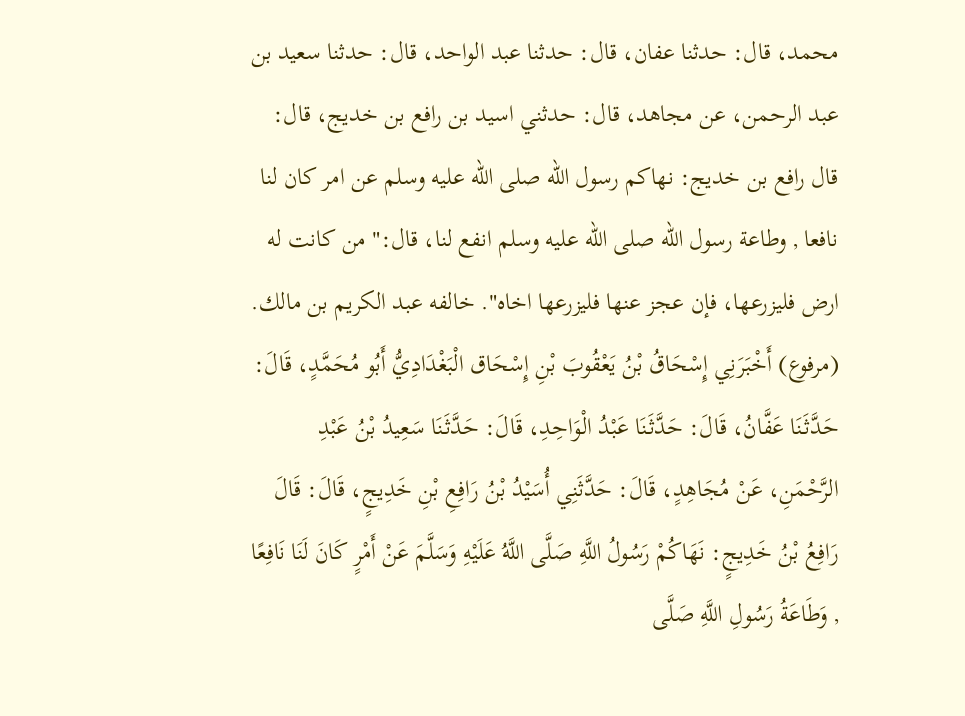محمد، قال: حدثنا عفان، قال: حدثنا عبد الواحد، قال: حدثنا سعيد بن عبد الرحمن، عن مجاهد، قال: حدثني اسيد بن رافع بن خديج، قال: قال رافع بن خديج: نهاكم رسول الله صلى الله عليه وسلم عن امر كان لنا نافعا , وطاعة رسول الله صلى الله عليه وسلم انفع لنا، قال:" من كانت له ارض فليزرعها، فإن عجز عنها فليزرعها اخاه". خالفه عبد الكريم بن مالك.
(مرفوع) أَخْبَرَنِي إِسْحَاقُ بْنُ يَعْقُوبَ بْنِ إِسْحَاق الْبَغْدَادِيُّ أَبُو مُحَمَّدٍ، قَالَ: حَدَّثَنَا عَفَّانُ، قَالَ: حَدَّثَنَا عَبْدُ الْوَاحِدِ، قَالَ: حَدَّثَنَا سَعِيدُ بْنُ عَبْدِ الرَّحْمَنِ، عَنْ مُجَاهِدٍ، قَالَ: حَدَّثَنِي أُسَيْدُ بْنُ رَافِعِ بْنِ خَدِيجٍ، قَالَ: قَالَ رَافِعُ بْنُ خَدِيجٍ: نَهَاكُمْ رَسُولُ اللَّهِ صَلَّى اللَّهُ عَلَيْهِ وَسَلَّمَ عَنْ أَمْرٍ كَانَ لَنَا نَافِعًا , وَطَاعَةُ رَسُولِ اللَّهِ صَلَّى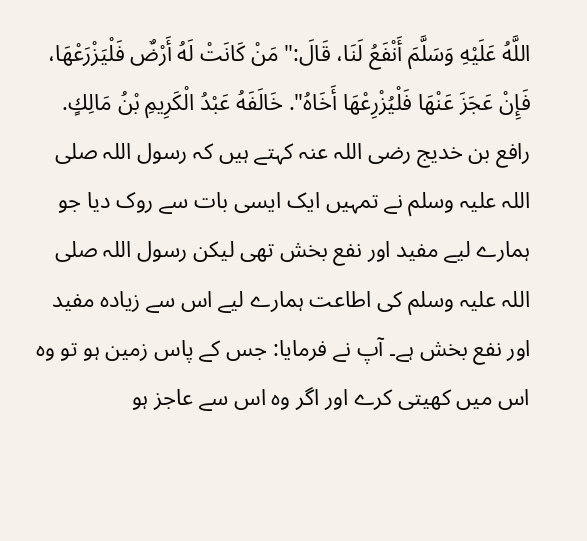اللَّهُ عَلَيْهِ وَسَلَّمَ أَنْفَعُ لَنَا، قَالَ:" مَنْ كَانَتْ لَهُ أَرْضٌ فَلْيَزْرَعْهَا، فَإِنْ عَجَزَ عَنْهَا فَلْيُزْرِعْهَا أَخَاهُ". خَالَفَهُ عَبْدُ الْكَرِيمِ بْنُ مَالِكٍ.
رافع بن خدیج رضی اللہ عنہ کہتے ہیں کہ رسول اللہ صلی اللہ علیہ وسلم نے تمہیں ایک ایسی بات سے روک دیا جو ہمارے لیے مفید اور نفع بخش تھی لیکن رسول اللہ صلی اللہ علیہ وسلم کی اطاعت ہمارے لیے اس سے زیادہ مفید اور نفع بخش ہے۔ آپ نے فرمایا: جس کے پاس زمین ہو تو وہ اس میں کھیتی کرے اور اگر وہ اس سے عاجز ہو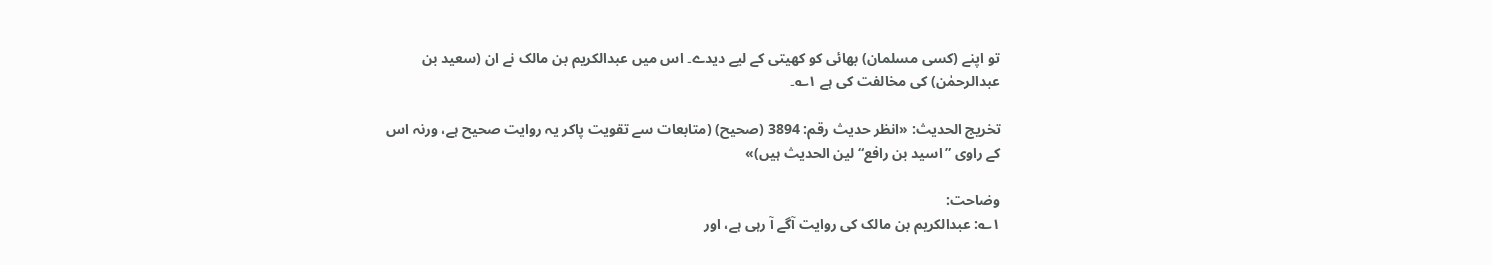تو اپنے (کسی مسلمان) بھائی کو کھیتی کے لیے دیدے۔ اس میں عبدالکریم بن مالک نے ان (سعید بن عبدالرحمٰن) کی مخالفت کی ہے ۱؎۔

تخریج الحدیث: «انظر حدیث رقم: 3894 (صحیح) (متابعات سے تقویت پاکر یہ روایت صحیح ہے، ورنہ اس کے راوی ”اسید بن رافع“ لین الحدیث ہیں)»

وضاحت:
۱؎: عبدالکریم بن مالک کی روایت آگے آ رہی ہے، اور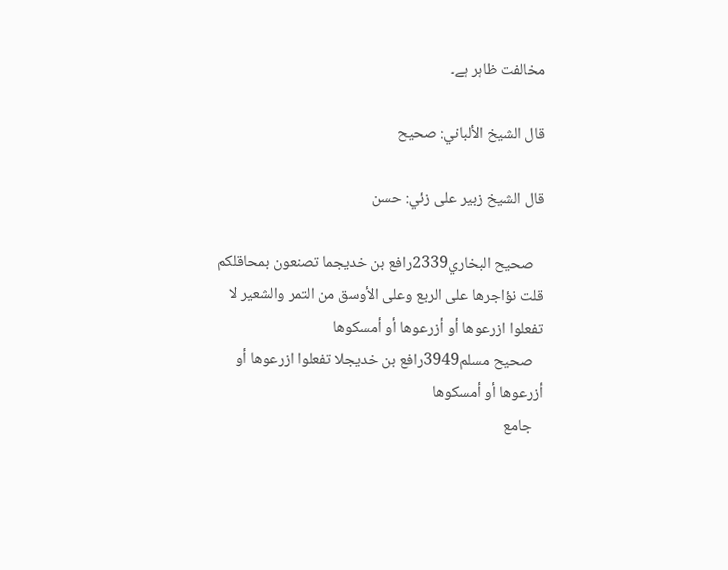مخالفت ظاہر ہے۔

قال الشيخ الألباني: صحيح

قال الشيخ زبير على زئي: حسن

   صحيح البخاري2339رافع بن خديجما تصنعون بمحاقلكم قلت نؤاجرها على الربع وعلى الأوسق من التمر والشعير لا تفعلوا ازرعوها أو أزرعوها أو أمسكوها
   صحيح مسلم3949رافع بن خديجلا تفعلوا ازرعوها أو أزرعوها أو أمسكوها
   جامع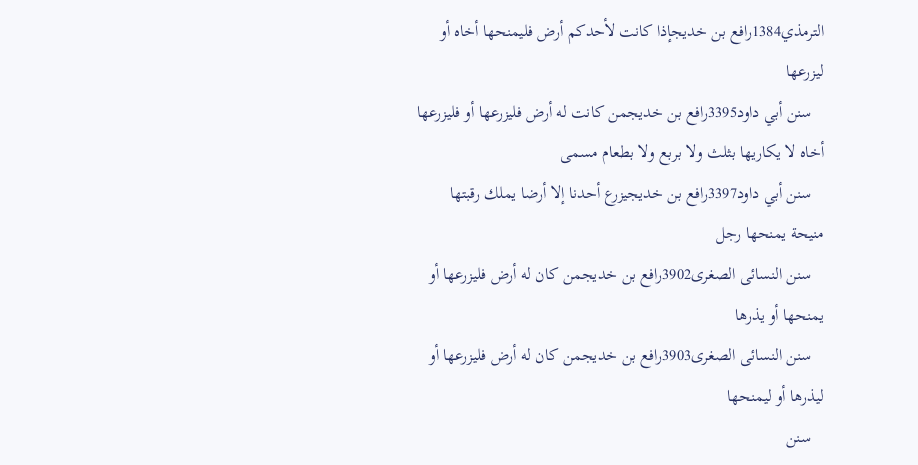الترمذي1384رافع بن خديجإذا كانت لأحدكم أرض فليمنحها أخاه أو ليزرعها
   سنن أبي داود3395رافع بن خديجمن كانت له أرض فليزرعها أو فليزرعها أخاه لا يكاريها بثلث ولا بربع ولا بطعام مسمى
   سنن أبي داود3397رافع بن خديجيزرع أحدنا إلا أرضا يملك رقبتها منيحة يمنحها رجل
   سنن النسائى الصغرى3902رافع بن خديجمن كان له أرض فليزرعها أو يمنحها أو يذرها
   سنن النسائى الصغرى3903رافع بن خديجمن كان له أرض فليزرعها أو ليذرها أو ليمنحها
   سنن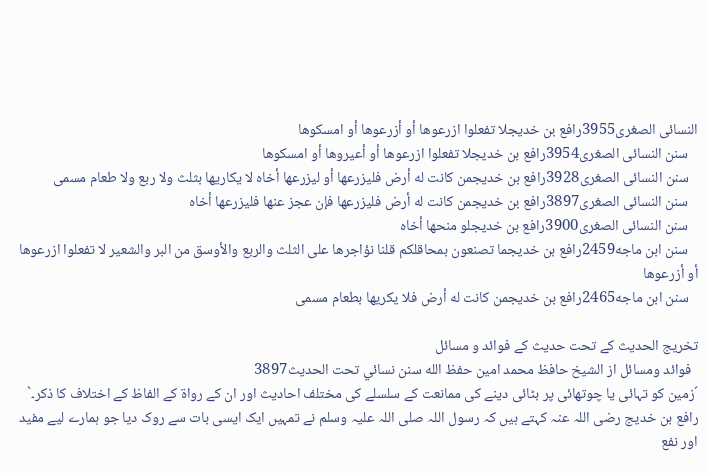النسائى الصغرى3955رافع بن خديجلا تفعلوا ازرعوها أو أزرعوها أو امسكوها
   سنن النسائى الصغرى3954رافع بن خديجلا تفعلوا ازرعوها أو أعيروها أو امسكوها
   سنن النسائى الصغرى3928رافع بن خديجمن كانت له أرض فليزرعها أو ليزرعها أخاه لا يكاريها بثلث ولا ربع ولا طعام مسمى
   سنن النسائى الصغرى3897رافع بن خديجمن كانت له أرض فليزرعها فإن عجز عنها فليزرعها أخاه
   سنن النسائى الصغرى3900رافع بن خديجلو منحها أخاه
   سنن ابن ماجه2459رافع بن خديجما تصنعون بمحاقلكم قلنا نؤاجرها على الثلث والربع والأوسق من البر والشعير لا تفعلوا ازرعوها أو أزرعوها
   سنن ابن ماجه2465رافع بن خديجمن كانت له أرض فلا يكريها بطعام مسمى

تخریج الحدیث کے تحت حدیث کے فوائد و مسائل
  فوائد ومسائل از الشيخ حافظ محمد امين حفظ الله سنن نسائي تحت الحديث3897
´زمین کو تہائی یا چوتھائی پر بٹائی دینے کی ممانعت کے سلسلے کی مختلف احادیث اور ان کے رواۃ کے الفاظ کے اختلاف کا ذکر۔`
رافع بن خدیج رضی اللہ عنہ کہتے ہیں کہ رسول اللہ صلی اللہ علیہ وسلم نے تمہیں ایک ایسی بات سے روک دیا جو ہمارے لیے مفید اور نفع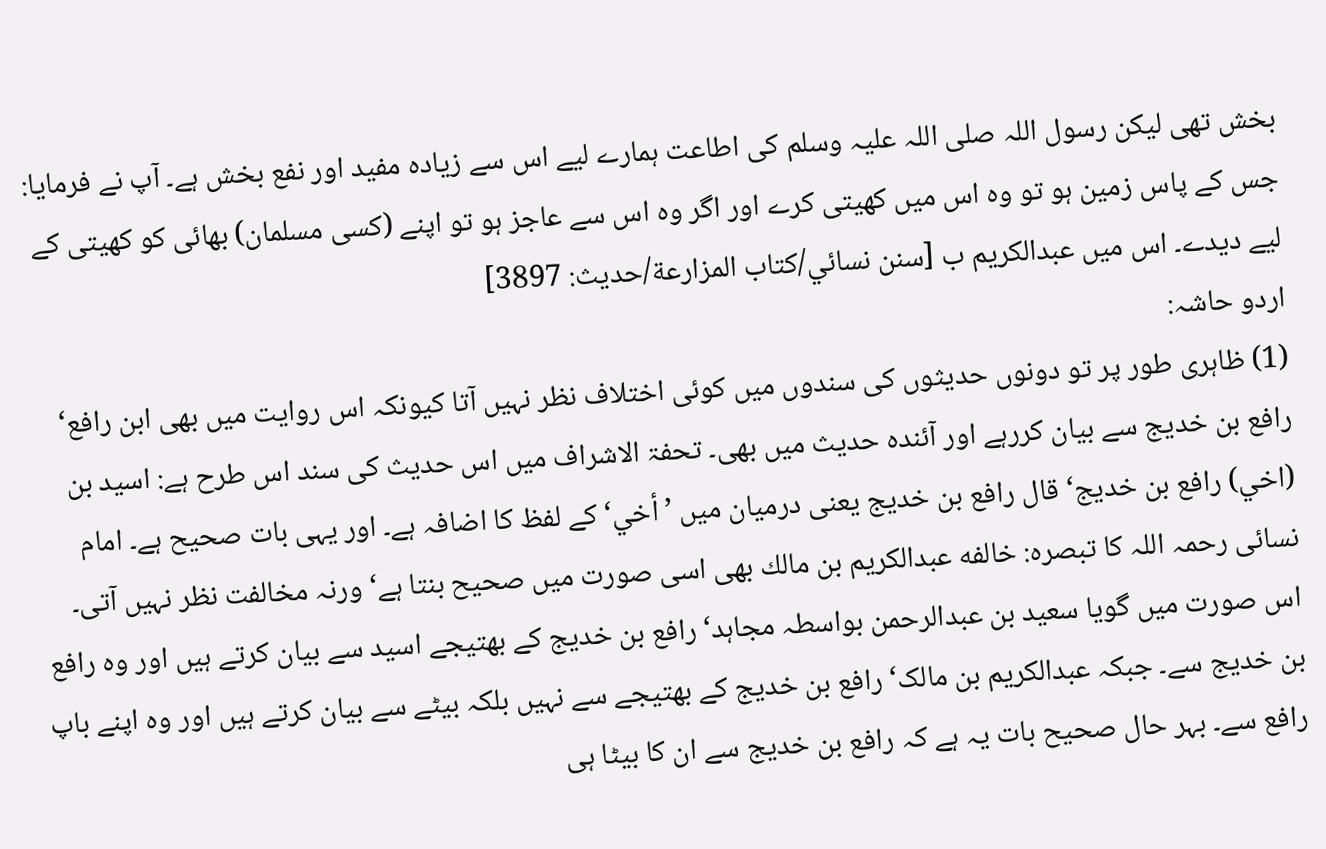بخش تھی لیکن رسول اللہ صلی اللہ علیہ وسلم کی اطاعت ہمارے لیے اس سے زیادہ مفید اور نفع بخش ہے۔ آپ نے فرمایا: جس کے پاس زمین ہو تو وہ اس میں کھیتی کرے اور اگر وہ اس سے عاجز ہو تو اپنے (کسی مسلمان) بھائی کو کھیتی کے لیے دیدے۔ اس میں عبدالکریم ب [سنن نسائي/كتاب المزارعة/حدیث: 3897]
اردو حاشہ:
(1) ظاہری طور پر تو دونوں حدیثوں کی سندوں میں کوئی اختلاف نظر نہیں آتا کیونکہ اس روایت میں بھی ابن رافع‘ رافع بن خدیج سے بیان کررہے اور آئندہ حدیث میں بھی۔ تحفۃ الاشراف میں اس حدیث کی سند اس طرح ہے: اسید بن (اخي) رافع بن خدیج‘ قال رافع بن خدیج یعنی درمیان میں ’أخي‘ کے لفظ کا اضافہ ہے۔ اور یہی بات صحیح ہے۔ امام نسائی رحمہ اللہ کا تبصرہ: خالفه عبدالکریم بن مالك بھی اسی صورت میں صحیح بنتا ہے‘ ورنہ مخالفت نظر نہیں آتی۔ اس صورت میں گویا سعید بن عبدالرحمن بواسطہ مجاہد‘ رافع بن خدیج کے بھتیجے اسید سے بیان کرتے ہیں اور وہ رافع بن خدیج سے۔ جبکہ عبدالکریم بن مالک‘ رافع بن خدیج کے بھتیجے سے نہیں بلکہ بیٹے سے بیان کرتے ہیں اور وہ اپنے باپ رافع سے۔ بہر حال صحیح بات یہ ہے کہ رافع بن خدیج سے ان کا بیٹا ہی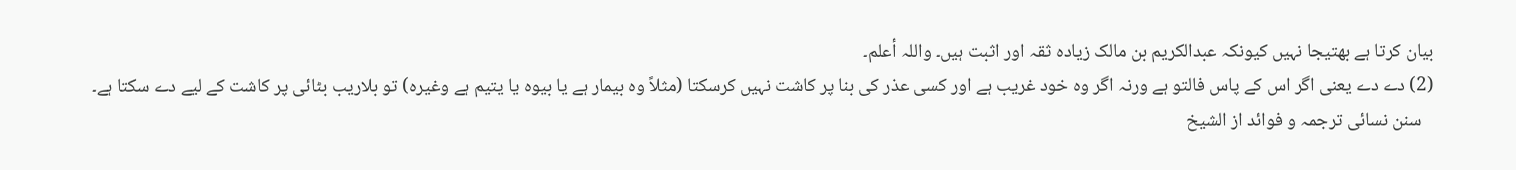بیان کرتا ہے بھتیجا نہیں کیونکہ عبدالکریم بن مالک زیادہ ثقہ اور اثبت ہیں۔ واللہ أعلم۔
(2) دے دے یعنی اگر اس کے پاس فالتو ہے ورنہ اگر وہ خود غریب ہے اور کسی عذر کی بنا پر کاشت نہیں کرسکتا (مثلاً وہ بیمار ہے یا بیوہ یا یتیم ہے وغیرہ) تو بلاریب بٹائی پر کاشت کے لیے دے سکتا ہے۔
   سنن نسائی ترجمہ و فوائد از الشیخ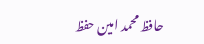حافظ محمد امین حفظ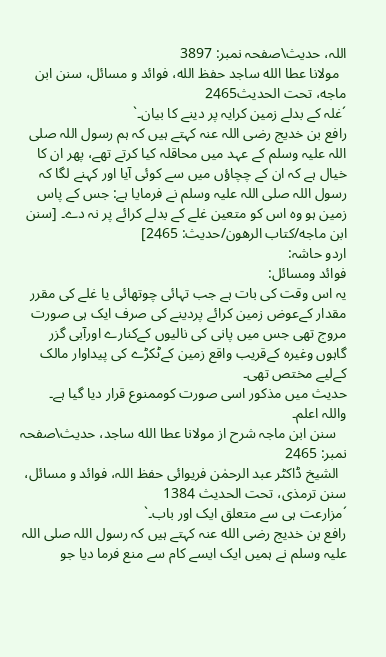اللہ، حدیث\صفحہ نمبر: 3897
  مولانا عطا الله ساجد حفظ الله، فوائد و مسائل، سنن ابن ماجه، تحت الحديث2465
´غلہ کے بدلے زمین کرایہ پر دینے کا بیان۔`
رافع بن خدیج رضی اللہ عنہ کہتے ہیں کہ ہم رسول اللہ صلی اللہ علیہ وسلم کے عہد میں محاقلہ کیا کرتے تھے، پھر ان کا خیال ہے کہ ان کے چچاؤں میں سے کوئی آیا اور کہنے لگا کہ رسول اللہ صلی اللہ علیہ وسلم نے فرمایا ہے: جس کے پاس زمین ہو وہ اس کو متعین غلے کے بدلے کرائے پر نہ دے۔ [سنن ابن ماجه/كتاب الرهون/حدیث: 2465]
اردو حاشہ:
فوائد ومسائل:
یہ اس وقت کی بات ہے جب تہائی چوتھائی یا غلے کی مقرر مقدار کےعوض زمین کرائے پردینے کی صرف ایک ہی صورت مروج تھی جس میں پانی کی نالیوں کےکنارے اورآبی گزر گاہوں وغیرہ کےقریب واقع زمین کےٹکڑے کی پیداوار مالک کےلیے مختص تھی۔
حدیث میں مذکور اسی صورت کوممنوع قرار دیا گیا ہے۔
واللہ اعلم۔
   سنن ابن ماجہ شرح از مولانا عطا الله ساجد، حدیث\صفحہ نمبر: 2465
  الشیخ ڈاکٹر عبد الرحمٰن فریوائی حفظ اللہ، فوائد و مسائل، سنن ترمذی، تحت الحديث 1384
´مزارعت ہی سے متعلق ایک اور باب۔`
رافع بن خدیج رضی الله عنہ کہتے ہیں کہ رسول اللہ صلی اللہ علیہ وسلم نے ہمیں ایک ایسے کام سے منع فرما دیا جو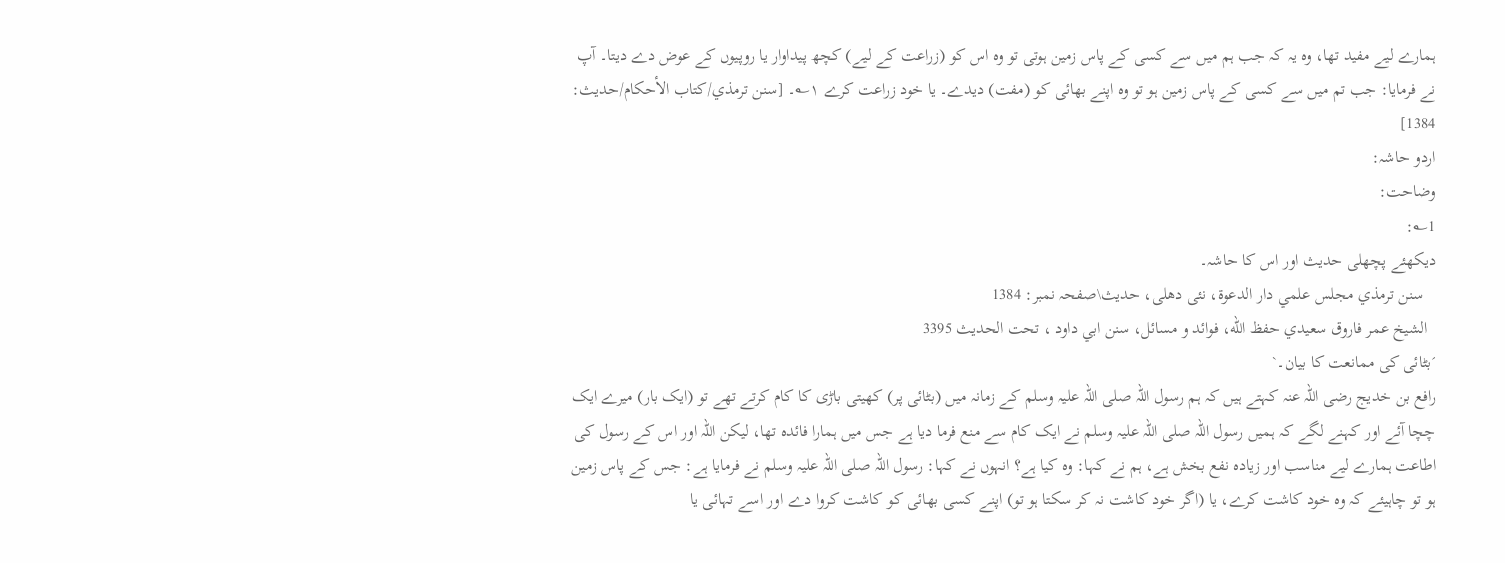ہمارے لیے مفید تھا، وہ یہ کہ جب ہم میں سے کسی کے پاس زمین ہوتی تو وہ اس کو (زراعت کے لیے) کچھ پیداوار یا روپیوں کے عوض دے دیتا۔ آپ نے فرمایا: جب تم میں سے کسی کے پاس زمین ہو تو وہ اپنے بھائی کو (مفت) دیدے۔ یا خود زراعت کرے ۱؎۔ [سنن ترمذي/كتاب الأحكام/حدیث: 1384]
اردو حاشہ:
وضاحت:
1؎:
دیکھئے پچھلی حدیث اور اس کا حاشہ۔
   سنن ترمذي مجلس علمي دار الدعوة، نئى دهلى، حدیث\صفحہ نمبر: 1384
  الشيخ عمر فاروق سعيدي حفظ الله، فوائد و مسائل، سنن ابي داود ، تحت الحديث 3395
´بٹائی کی ممانعت کا بیان۔`
رافع بن خدیج رضی اللہ عنہ کہتے ہیں کہ ہم رسول اللہ صلی اللہ علیہ وسلم کے زمانہ میں (بٹائی پر) کھیتی باڑی کا کام کرتے تھے تو (ایک بار) میرے ایک چچا آئے اور کہنے لگے کہ ہمیں رسول اللہ صلی اللہ علیہ وسلم نے ایک کام سے منع فرما دیا ہے جس میں ہمارا فائدہ تھا، لیکن اللہ اور اس کے رسول کی اطاعت ہمارے لیے مناسب اور زیادہ نفع بخش ہے، ہم نے کہا: وہ کیا ہے؟ انہوں نے کہا: رسول اللہ صلی اللہ علیہ وسلم نے فرمایا ہے: جس کے پاس زمین ہو تو چاہیئے کہ وہ خود کاشت کرے، یا (اگر خود کاشت نہ کر سکتا ہو تو) اپنے کسی بھائی کو کاشت کروا دے اور اسے تہائی یا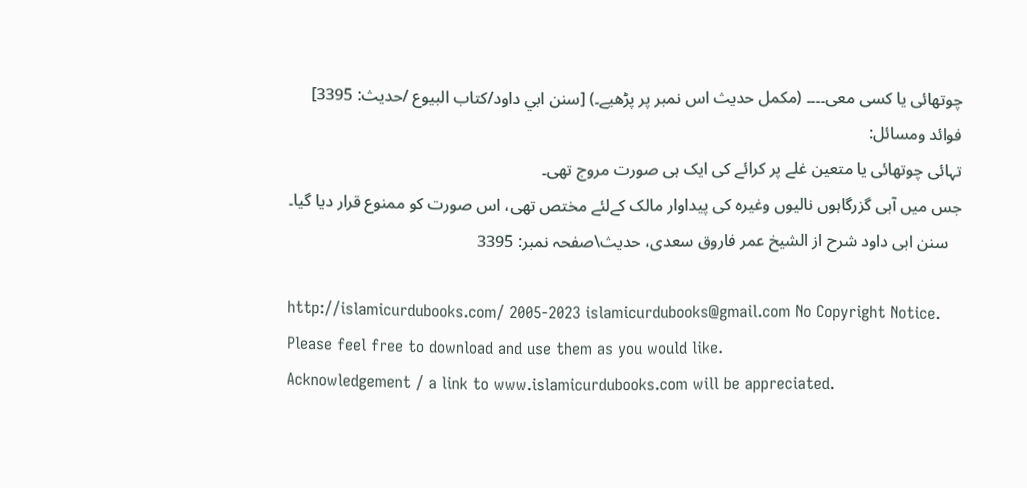چوتھائی یا کسی معی۔۔۔۔ (مکمل حدیث اس نمبر پر پڑھیے۔) [سنن ابي داود/كتاب البيوع /حدیث: 3395]
فوائد ومسائل:
تہائی چوتھائی یا متعین غلے پر کرائے کی ایک ہی صورت مروج تھی۔
جس میں آبی گزرگاہوں نالیوں وغیرہ کی پیداوار مالک کےلئے مختص تھی، اس صورت کو ممنوع قرار دیا گیا۔
   سنن ابی داود شرح از الشیخ عمر فاروق سعدی، حدیث\صفحہ نمبر: 3395

http://islamicurdubooks.com/ 2005-2023 islamicurdubooks@gmail.com No Copyright Notice.
Please feel free to download and use them as you would like.
Acknowledgement / a link to www.islamicurdubooks.com will be appreciated.